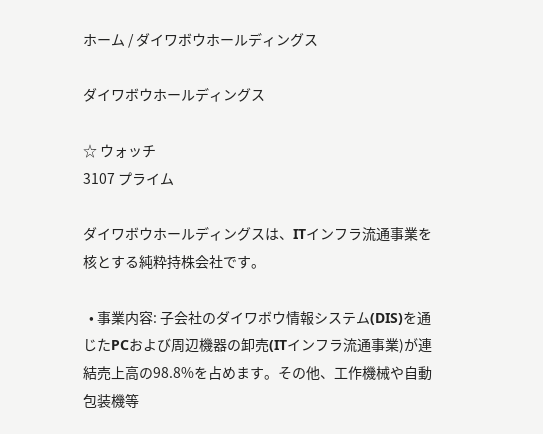ホーム / ダイワボウホールディングス

ダイワボウホールディングス

☆ ウォッチ
3107 プライム

ダイワボウホールディングスは、ITインフラ流通事業を核とする純粋持株会社です。

  • 事業内容: 子会社のダイワボウ情報システム(DIS)を通じたPCおよび周辺機器の卸売(ITインフラ流通事業)が連結売上高の98.8%を占めます。その他、工作機械や自動包装機等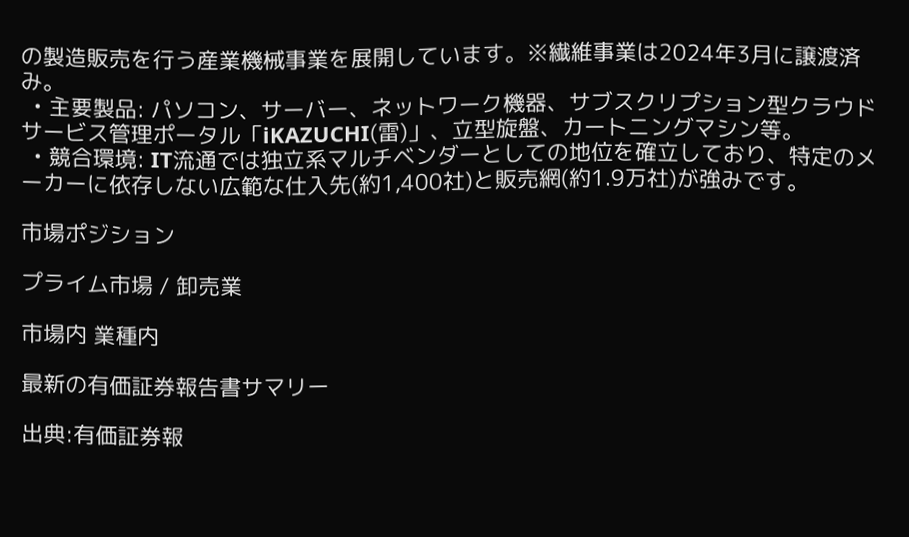の製造販売を行う産業機械事業を展開しています。※繊維事業は2024年3月に譲渡済み。
  • 主要製品: パソコン、サーバー、ネットワーク機器、サブスクリプション型クラウドサービス管理ポータル「iKAZUCHI(雷)」、立型旋盤、カートニングマシン等。
  • 競合環境: IT流通では独立系マルチベンダーとしての地位を確立しており、特定のメーカーに依存しない広範な仕入先(約1,400社)と販売網(約1.9万社)が強みです。

市場ポジション

プライム市場 / 卸売業

市場内 業種内

最新の有価証券報告書サマリー

出典:有価証券報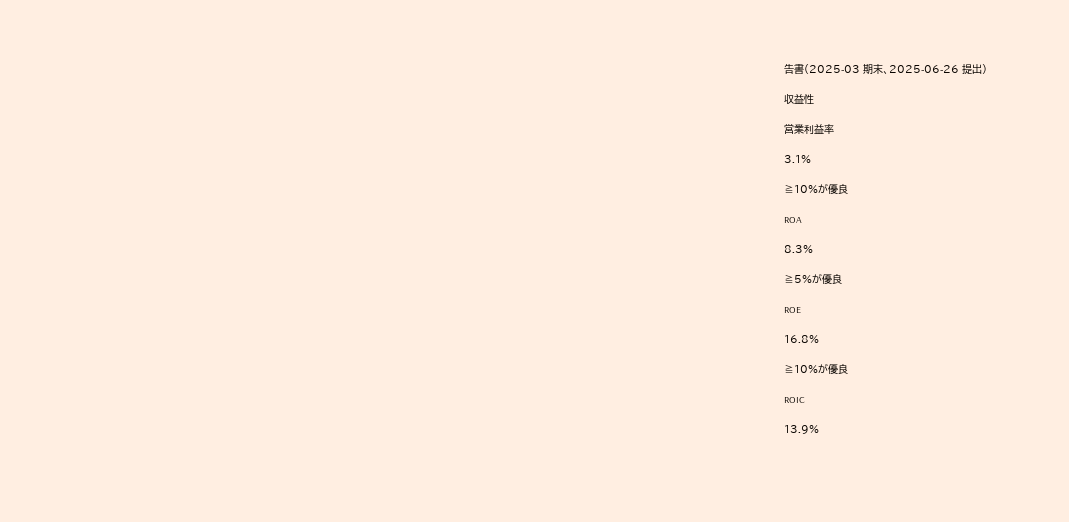告書(2025-03 期末、2025-06-26 提出)

収益性

営業利益率

3.1%

≧10%が優良

ROA

8.3%

≧5%が優良

ROE

16.8%

≧10%が優良

ROIC

13.9%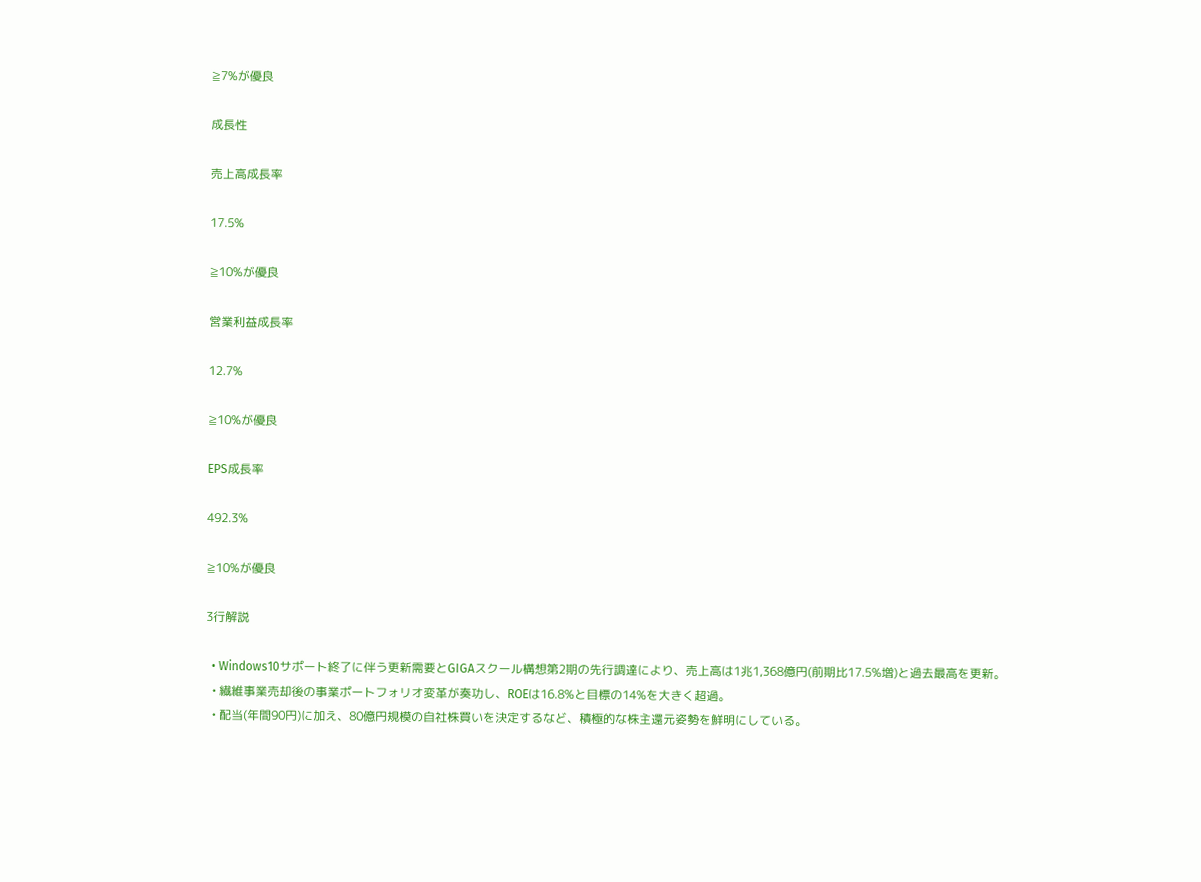≧7%が優良

成長性

売上高成長率

17.5%

≧10%が優良

営業利益成長率

12.7%

≧10%が優良

EPS成長率

492.3%

≧10%が優良

3行解説

  • Windows10サポート終了に伴う更新需要とGIGAスクール構想第2期の先行調達により、売上高は1兆1,368億円(前期比17.5%増)と過去最高を更新。
  • 繊維事業売却後の事業ポートフォリオ変革が奏功し、ROEは16.8%と目標の14%を大きく超過。
  • 配当(年間90円)に加え、80億円規模の自社株買いを決定するなど、積極的な株主還元姿勢を鮮明にしている。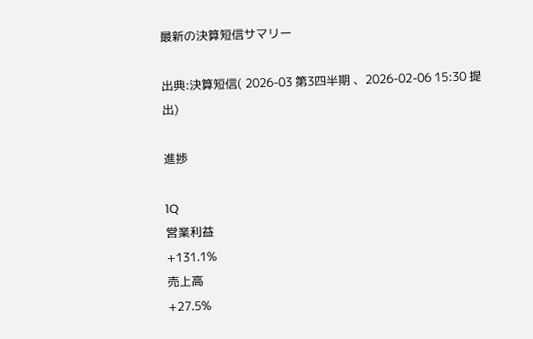最新の決算短信サマリー

出典:決算短信( 2026-03 第3四半期 、2026-02-06 15:30 提出)

進捗

1Q
営業利益
+131.1%
売上高
+27.5%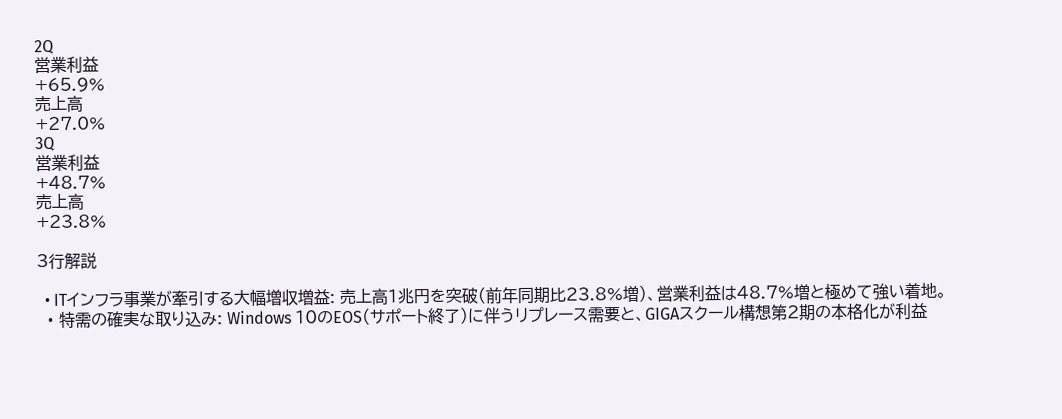2Q
営業利益
+65.9%
売上高
+27.0%
3Q
営業利益
+48.7%
売上高
+23.8%

3行解説

  • ITインフラ事業が牽引する大幅増収増益: 売上高1兆円を突破(前年同期比23.8%増)、営業利益は48.7%増と極めて強い着地。
  • 特需の確実な取り込み: Windows 10のEOS(サポート終了)に伴うリプレース需要と、GIGAスクール構想第2期の本格化が利益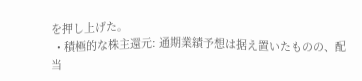を押し上げた。
  • 積極的な株主還元: 通期業績予想は据え置いたものの、配当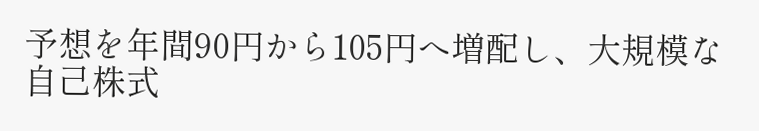予想を年間90円から105円へ増配し、大規模な自己株式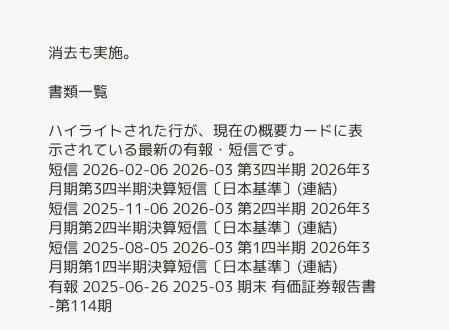消去も実施。

書類一覧

ハイライトされた行が、現在の概要カードに表示されている最新の有報・短信です。
短信 2026-02-06 2026-03 第3四半期 2026年3月期第3四半期決算短信〔日本基準〕(連結)
短信 2025-11-06 2026-03 第2四半期 2026年3月期第2四半期決算短信〔日本基準〕(連結)
短信 2025-08-05 2026-03 第1四半期 2026年3月期第1四半期決算短信〔日本基準〕(連結)
有報 2025-06-26 2025-03 期末 有価証券報告書-第114期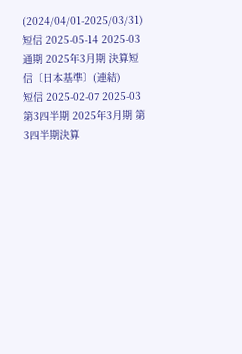(2024/04/01-2025/03/31)
短信 2025-05-14 2025-03 通期 2025年3月期 決算短信〔日本基準〕(連結)
短信 2025-02-07 2025-03 第3四半期 2025年3月期 第3四半期決算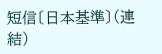短信〔日本基準〕(連結)